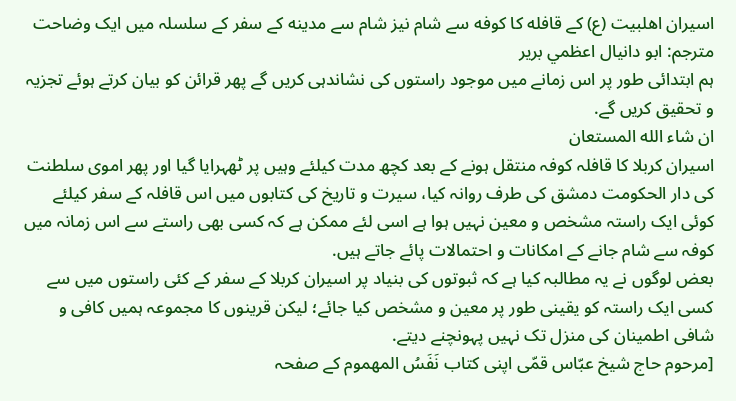اسیران اهلبیت (ع) کے قافله کا كوفه سے شام نیز شام سے مدینه کے سفر کے سلسلہ میں ایک وضاحت
مترجم: ابو دانيال اعظمي برير
ہم ابتدائی طور پر اس زمانے میں موجود راستوں کی نشاندہی کریں گے پھر قرائن کو بیان کرتے ہوئے تجزیہ و تحقیق کریں گے.
ان شاء الله المستعان
اسیران کربلا کا قافلہ کوفہ منتقل ہونے کے بعد کچھ مدت کیلئے وہیں پر ٹھہرایا گیا اور پھر اموی سلطنت کی دار الحکومت دمشق کی طرف روانہ کیا، سیرت و تاریخ کی کتابوں میں اس قافلہ کے سفر کیلئے کوئی ایک راستہ مشخص و معین نہیں ہوا ہے اسی لئے ممکن ہے کہ کسی بھی راستے سے اس زمانہ میں کوفہ سے شام جانے کے امکانات و احتمالات پائے جاتے ہیں.
بعض لوگوں نے یہ مطالبہ کیا ہے کہ ثبوتوں کی بنیاد پر اسیران کربلا کے سفر کے کئی راستوں میں سے کسی ایک راستہ کو یقینی طور پر معین و مشخص کیا جائے؛ لیکن قرینوں کا مجموعہ ہمیں کافی و شافی اطمینان کی منزل تک نہیں پہونچنے دیتے.
[مرحوم حاج شيخ عبّاس قمّى اپنی کتاب نَفَسُ المهموم کے صفحہ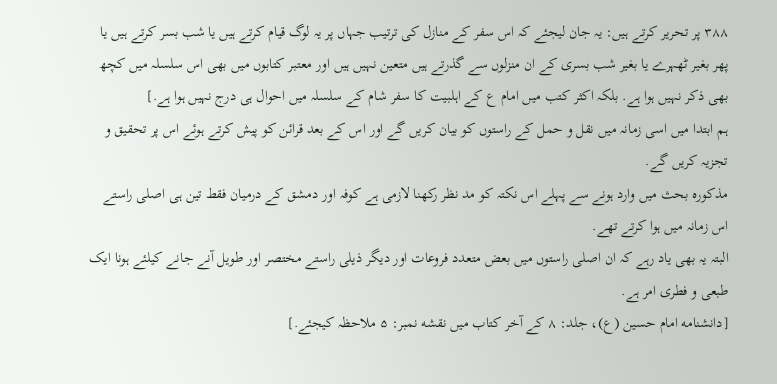۳۸۸ پر تحریر کرتے ہیں: یہ جان لیجئے کہ اس سفر کے منازل کی ترتیب جہاں پر یہ لوگ قیام کرتے ہیں یا شب بسر کرتے ہیں یا پھر بغیر ٹھہرے یا بغیر شب بسری کے ان منزلوں سے گذرتے ہیں متعین نہیں ہیں اور معتبر کتابوں میں بھی اس سلسلہ میں کچھ بھی ذکر نہیں ہوا ہے. بلکہ اکثر کتب میں امام ع کے اہلبیت کا سفر شام کے سلسلہ میں احوال ہی درج نہیں ہوا ہے.]
ہم ابتدا میں اسی زمانہ میں نقل و حمل کے راستوں کو بیان کریں گے اور اس کے بعد قرائن کو پیش کرتے ہوئے اس پر تحقیق و تجزیہ کریں گے.
مذکورہ بحث میں وارد ہونے سے پہلے اس نکتہ کو مد نظر رکھنا لازمی ہے کوفہ اور دمشق کے درمیان فقط تین ہی اصلی راستے اس زمانہ میں ہوا کرتے تھے.
البتہ یہ بھی یاد رہے کہ ان اصلی راستوں میں بعض متعدد فروعات اور دیگر ذیلی راستے مختصر اور طویل آنے جانے کیلئے ہونا ایک طبعی و فطری امر ہے.
[دانشنامه امام حسین (ع)، جلد: ۸ کے آخر کتاب میں نقشه نمبر: ۵ ملاحظہ کیجئے.]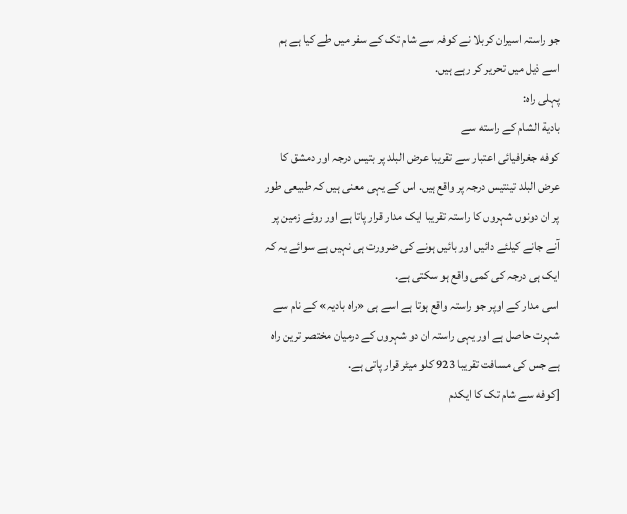جو راستہ اسیران کربلا نے کوفہ سے شام تک کے سفر میں طے کیا ہے ہم اسے ذیل میں تحریر کر رہے ہیں.
پہلی راہ:
بادیة الشام كے راسته سے
كوفه جغرافیائی اعتبار سے تقریبا عرض البلد پر بتیس درجہ اور دمشق کا عرض البلد تینتیس درجہ پر واقع ہیں. اس کے یہی معنی ہیں کہ طبیعی طور پر ان دونوں شہروں کا راستہ تقریبا ایک مدار قرار پاتا ہے اور روئے زمین پر آنے جانے کیلئے دائیں اور بائیں ہونے کی ضرورت ہی نہیں ہے سوائے یہ کہ ایک ہی درجہ کی کمی واقع ہو سکتی ہے.
اسی مدار کے اوپر جو راستہ واقع ہوتا ہے اسے ہی «راہ بادیہ» کے نام سے شہرت حاصل ہے اور یہی راستہ ان دو شہروں کے درمیان مختصر ترین راہ ہے جس کی مسافت تقریبا 923 کلو میٹر قرار پاتی ہے.
[كوفه سے شام تک کا ایکدم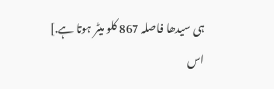ہی سیدھا فاصلہ 867 کلو میٹر ہوتا ہے.]
اس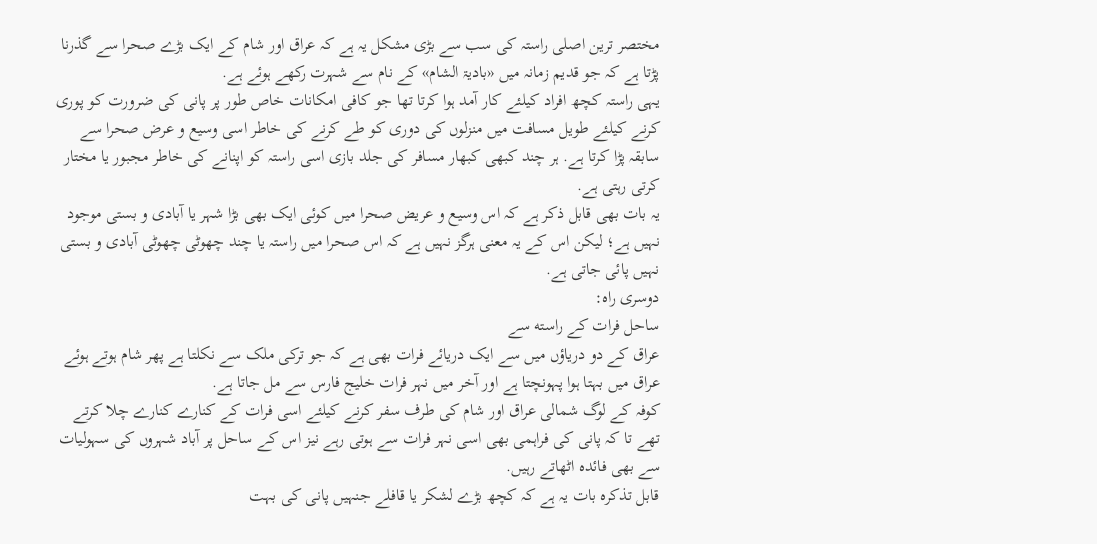مختصر ترین اصلی راستہ کی سب سے بڑی مشکل یہ ہے کہ عراق اور شام کے ایک بڑے صحرا سے گذرنا پڑتا ہے کہ جو قدیم زمانہ میں «بادیۃ الشام» کے نام سے شہرت رکھے ہوئے ہے.
یہی راستہ کچھ افراد کیلئے کار آمد ہوا کرتا تھا جو کافی امکانات خاص طور پر پانی کی ضرورت کو پوری کرنے کیلئے طویل مسافت میں منزلوں کی دوری کو طے کرنے کی خاطر اسی وسیع و عرض صحرا سے سابقہ پڑا کرتا ہے. ہر چند کبھی کبھار مسافر کی جلد بازی اسی راستہ کو اپنانے کی خاطر مجبور یا مختار کرتی رہتی ہے.
یہ بات بھی قابل ذکر ہے کہ اس وسیع و عریض صحرا میں کوئی ایک بھی بڑا شہر یا آبادی و بستی موجود نہیں ہے؛ لیکن اس کے یہ معنی ہرگز نہیں ہے کہ اس صحرا میں راستہ یا چند چھوٹی چھوٹی آبادی و بستی نہیں پائی جاتی ہے.
دوسری راہ:
ساحل فرات كے راسته سے
عراق کے دو دریاؤں میں سے ایک دریائے فرات بھی ہے کہ جو ترکی ملک سے نکلتا ہے پھر شام ہوتے ہوئے عراق میں بہتا ہوا پہونچتا ہے اور آخر میں نہر فرات خلیج فارس سے مل جاتا ہے.
کوفہ کے لوگ شمالی عراق اور شام کی طرف سفر کرنے کیلئے اسی فرات کے کنارے کنارے چلا کرتے تھے تا کہ پانی کی فراہمی بھی اسی نہر فرات سے ہوتی رہے نیز اس کے ساحل پر آباد شہروں کی سہولیات سے بھی فائدہ اٹھاتے رہیں.
قابل تذکرہ بات یہ ہے کہ کچھ بڑے لشکر یا قافلے جنہیں پانی کی بہت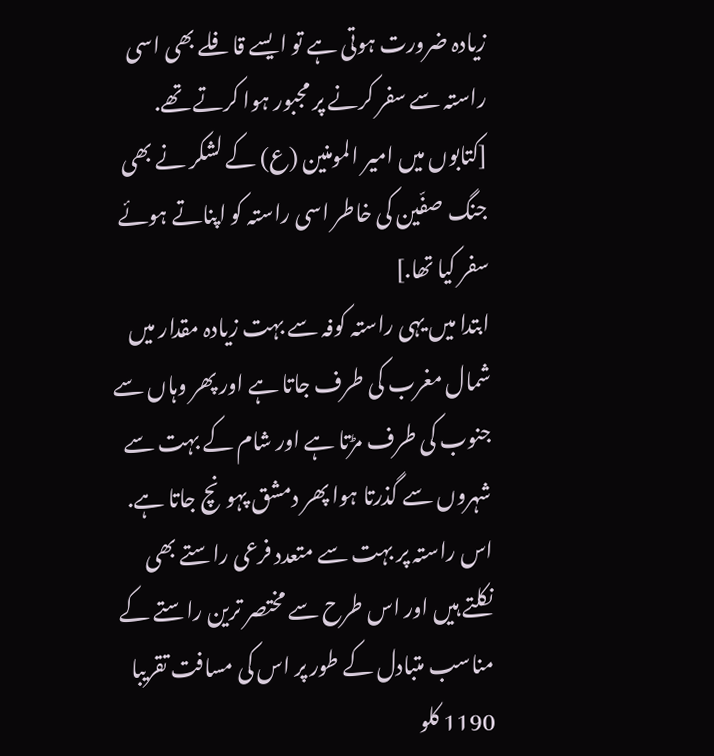زیادہ ضرورت ہوتی ہے تو ایسے قافلے بھی اسی راستہ سے سفر کرنے پر مجبور ہوا کرتے تھے.
[کتابوں میں امير المومنین (ع) کے لشکر نے بھی جنگ صفّین کی خاطر اسی راستہ کو اپناتے ہوئے سفر کیا تھا.]
ابتدا میں یہی راستہ کوفہ سے بہت زیادہ مقدار میں شمال مغرب کی طرف جاتا ہے اور پھر وہاں سے جنوب کی طرف مڑتا ہے اور شام کے بہت سے شہروں سے گذرتا ہوا پھر دمشق پہونچ جاتا ہے.
اس راستہ پر بہت سے متعدد فرعی راستے بھی نکلتے ہیں اور اس طرح سے مختصر ترین راستے کے مناسب متبادل کے طور پر اس کی مسافت تقریبا 1190 کلو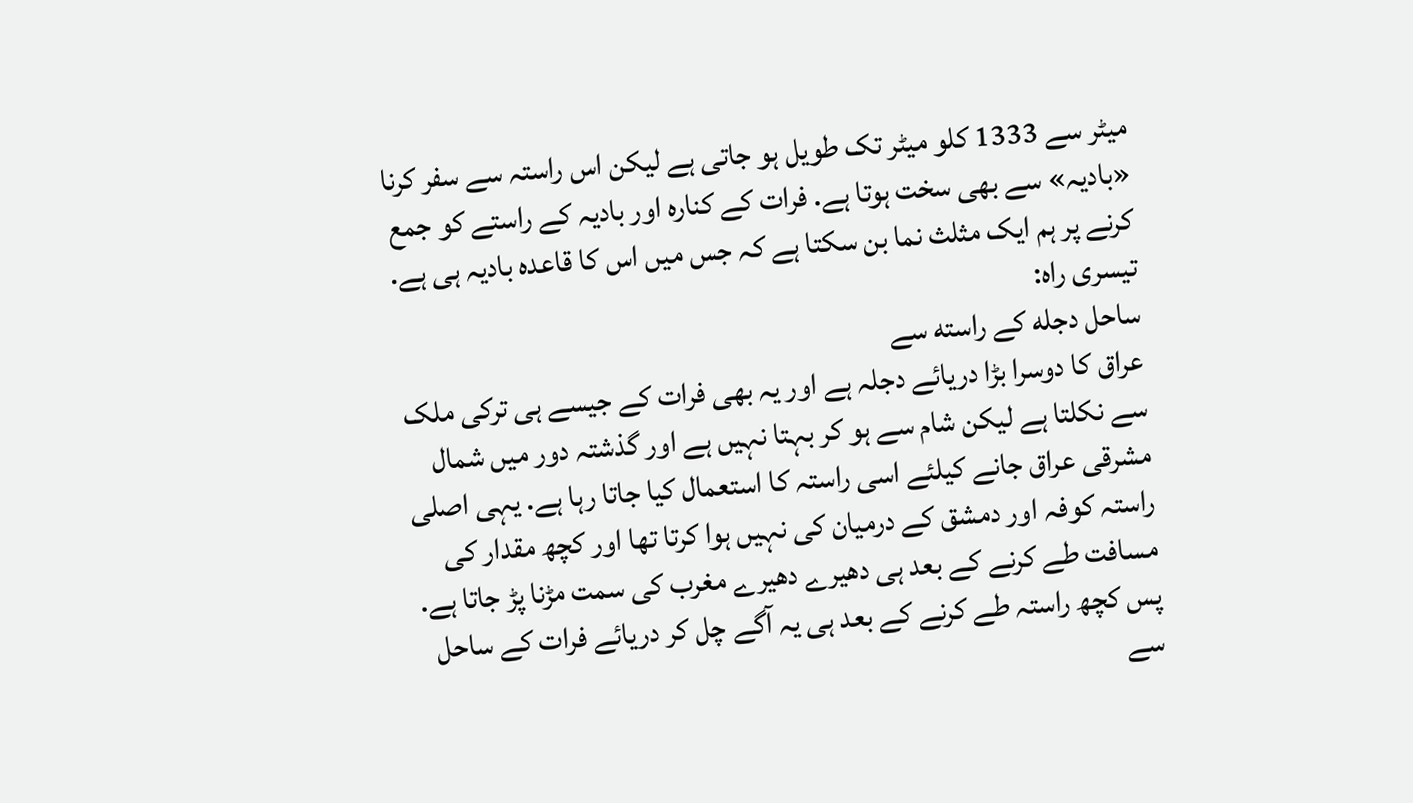میٹر سے 1333 کلو میٹر تک طویل ہو جاتی ہے لیکن اس راستہ سے سفر کرنا «بادیہ» سے بھی سخت ہوتا ہے. فرات کے کنارہ اور بادیہ کے راستے کو جمع کرنے پر ہم ایک مثلث نما بن سکتا ہے کہ جس میں اس کا قاعدہ بادیہ ہی ہے.
تیسری راہ:
ساحل دجله كے راسته سے
عراق کا دوسرا بڑا دریائے دجلہ ہے اور یہ بھی فرات کے جیسے ہی ترکی ملک سے نکلتا ہے لیکن شام سے ہو کر بہتا نہیں ہے اور گذشتہ دور میں شمال مشرقی عراق جانے کیلئے اسی راستہ کا استعمال کیا جاتا رہا ہے. یہی اصلی راستہ کوفہ اور دمشق کے درمیان کی نہیں ہوا کرتا تھا اور کچھ مقدار کی مسافت طے کرنے کے بعد ہی دھیرے دھیرے مغرب کی سمت مڑنا پڑ جاتا ہے. پس کچھ راستہ طے کرنے کے بعد ہی یہ آگے چل کر دریائے فرات کے ساحل سے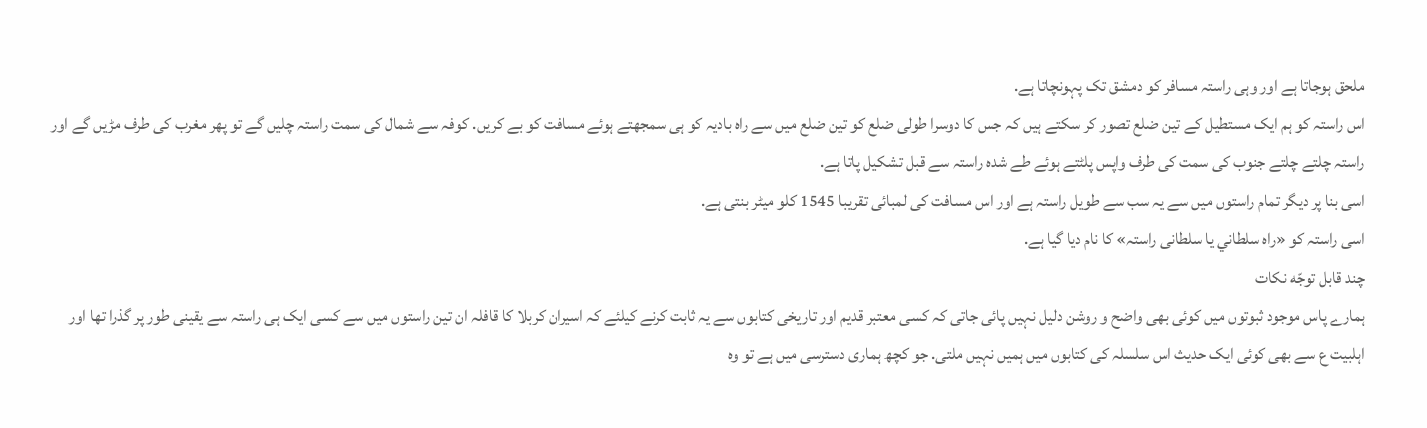ملحق ہوجاتا ہے اور وہی راستہ مسافر کو دمشق تک پہونچاتا ہے.
اس راستہ کو ہم ایک مستطیل کے تین ضلع تصور کر سکتے ہیں کہ جس کا دوسرا طولی ضلع کو تین ضلع میں سے راہ بادیہ کو ہی سمجھتے ہوئے مسافت کو بے کریں. کوفہ سے شمال کی سمت راستہ چلیں گے تو پھر مغرب کی طرف مڑیں گے اور راستہ چلتے چلتے جنوب کی سمت کی طرف واپس پلٹتے ہوئے طے شدہ راستہ سے قبل تشکیل پاتا ہے.
اسی بنا پر دیگر تمام راستوں میں سے یہ سب سے طویل راستہ ہے اور اس مسافت کی لمبائی تقریبا 1545 کلو میٹر بنتی ہے.
اسی راستہ کو «راه سلطاني يا سلطانی راستہ» کا نام دیا گیا ہے.
چند قابل توجّه نکات
ہمارے پاس موجود ثبوتوں میں کوئی بھی واضح و روشن دلیل نہیں پائی جاتی کہ کسی معتبر قدیم اور تاریخی کتابوں سے یہ ثابت کرنے کیلئے کہ اسیران کربلا کا قافلہ ان تین راستوں میں سے کسی ایک ہی راستہ سے یقینی طور پر گذرا تھا اور اہلبیت ع سے بھی کوئی ایک حدیث اس سلسلہ کی کتابوں میں ہمیں نہیں ملتی. جو کچھ ہماری دسترسی میں ہے تو وہ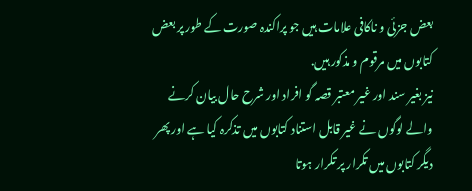بعض جزئی و ناکافی علامات ہیں جو پراکندہ صورت کے طور پر بعض کتابوں میں مرقوم و مذکور ہیں.
نیز بغیر سند اور غیر معتبر قصہ گو افراد اور شرح حال بیان کرنے والے لوگوں نے غیر قابل استناد کتابوں میں تذکرہ کیا ہے اور پھر دیگر کتابوں میں تکرار پر تکرار ہوتا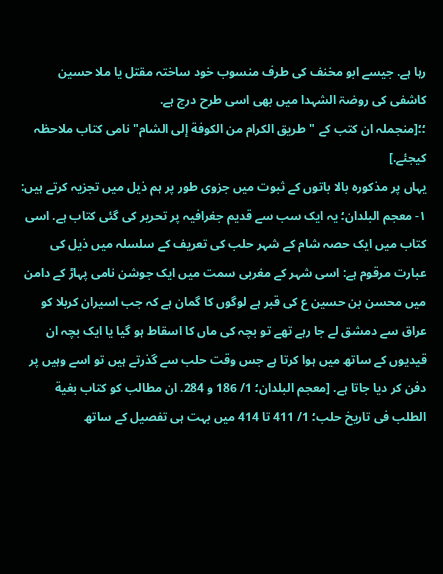رہا ہے. جیسے ابو مخنف کی طرف منسوب خود ساختہ مقتل یا ملا حسین کاشفی کی روضۃ الشہدا میں بھی اسی طرح درج ہے.
؛؛[منجملہ ان کتب کے "طريق الكرام من الكوفة إلى الشام" نامی کتاب ملاحظہ کیجئے.]
یہاں پر مذکورہ بالا باتوں کے ثبوت میں جزوی طور پر ہم ذیل میں تجزیہ کرتے ہیں:
۱- معجم البلدان؛ یہ ایک سب سے قدیم جغرافیہ پر تحریر کی گئی کتاب ہے. اسی کتاب میں ایک حصہ شام کے شہر حلب کی تعریف کے سلسلہ میں ذیل کی عبارت مرقوم ہے: اسی شہر کے مغربی سمت میں ایک جوشن نامی پہاڑ کے دامن میں محسن بن حسین ع کی قبر ہے لوگوں کا گمان ہے کہ جب اسیران کربلا کو عراق سے دمشق لے جا رہے تھے تو بچہ کی ماں کا اسقاط ہو گیا یا ایک بچہ ان قیدیوں کے ساتھ میں ہوا کرتا ہے جس وقت حلب سے گذرتے ہیں تو اسے وہیں پر دفن کر دیا جاتا ہے. [معجم البلدان؛ 1/ 186 و 284. ان مطالب کو کتاب بغية الطلب فى تاريخ حلب؛ 1/ 411 تا 414 میں بہت ہی تفصیل کے ساتھ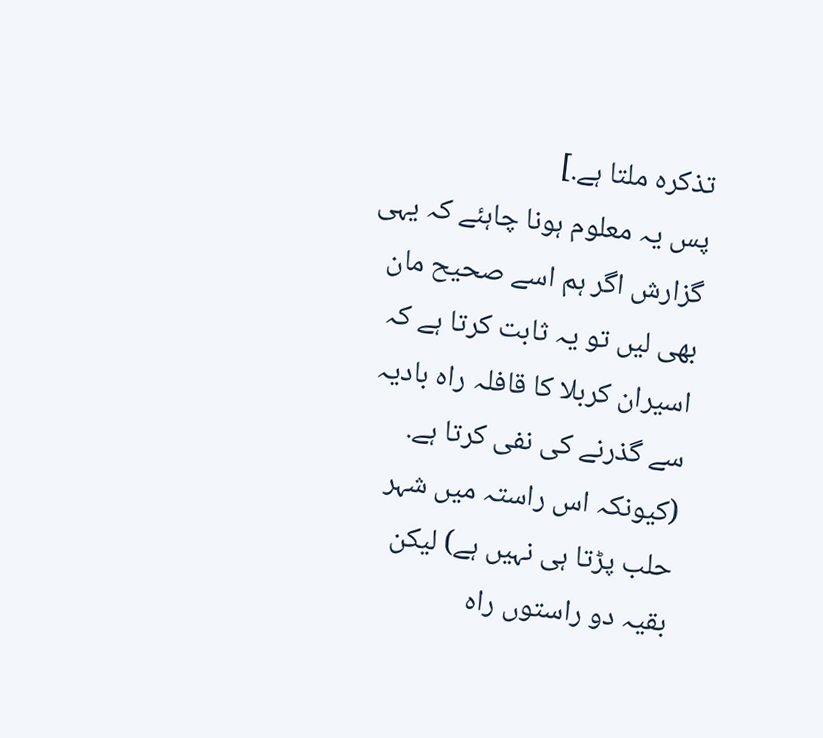تذکرہ ملتا ہے.]
پس یہ معلوم ہونا چاہئے کہ یہی گزارش اگر ہم اسے صحیح مان بھی لیں تو یہ ثابت کرتا ہے کہ اسیران کربلا کا قافلہ راہ بادیہ سے گذرنے کی نفی کرتا ہے. (کیونکہ اس راستہ میں شہر حلب پڑتا ہی نہیں ہے) لیکن بقیہ دو راستوں راہ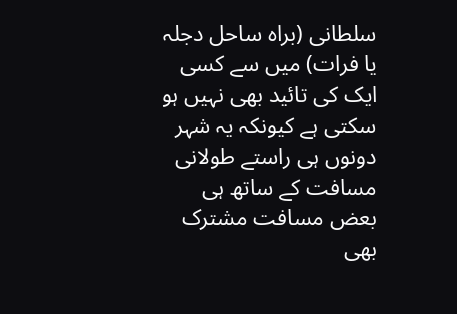سلطانی (براہ ساحل دجلہ یا فرات) میں سے کسی ایک کی تائید بھی نہیں ہو سکتی ہے کیونکہ یہ شہر دونوں ہی راستے طولانی مسافت کے ساتھ ہی بعض مسافت مشترک بھی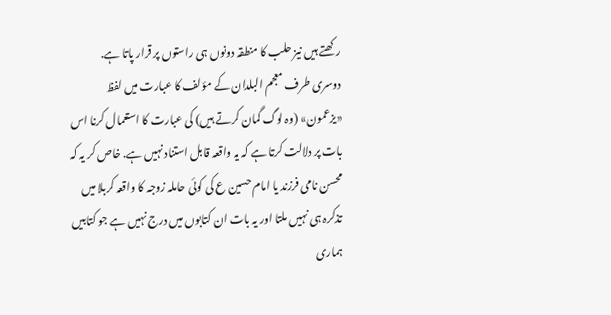رکھتے ہیں نیز حلب کا منطقہ دونوں ہی راستوں پر قرار پاتا ہے.
دوسری طرف معجم البلدان کے مؤلف کا عبارت میں لفظ «یزعمون» (وہ لوگ گمان کرتے ہیں) کی عبارت کا استعمال کرنا اس بات پر دلالت کرتا ہے کہ یہ واقعہ قابل استناد نہیں ہے. خاص کر یہ کہ محسن نامی فرزند یا امام حسین ع کی کوئی حاملہ زوجہ کا واقعہ کربلا میں تذکرہ ہی نہیں ملتا اور یہ بات ان کتابوں میں درج نہیں ہے جو کتابیں ہماری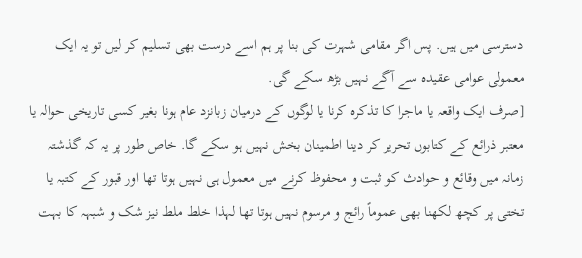دسترسی میں ہیں. پس اگر مقامی شہرت کی بنا پر ہم اسے درست بھی تسلیم کر لیں تو یہ ایک معمولی عوامی عقیدہ سے آگے نہیں بڑھ سکے گی.
[صرف ایک واقعہ یا ماجرا کا تذکرہ کرنا یا لوگوں کے درمیان زبانزد عام ہونا بغیر کسی تاریخی حوالہ یا معتبر ذرائع کے کتابوں تحریر کر دینا اطمینان بخش نہیں ہو سکے گا. خاص طور پر یہ کہ گذشتہ زمانہ میں وقائع و حوادث کو ثبت و محفوظ کرنے میں معمول ہی نہیں ہوتا تھا اور قبور کے کتبہ یا تختی پر کچھ لکھنا بھی عموماً رائج و مرسوم نہیں ہوتا تھا لہذا خلط ملط نیز شک و شبہہ کا بہت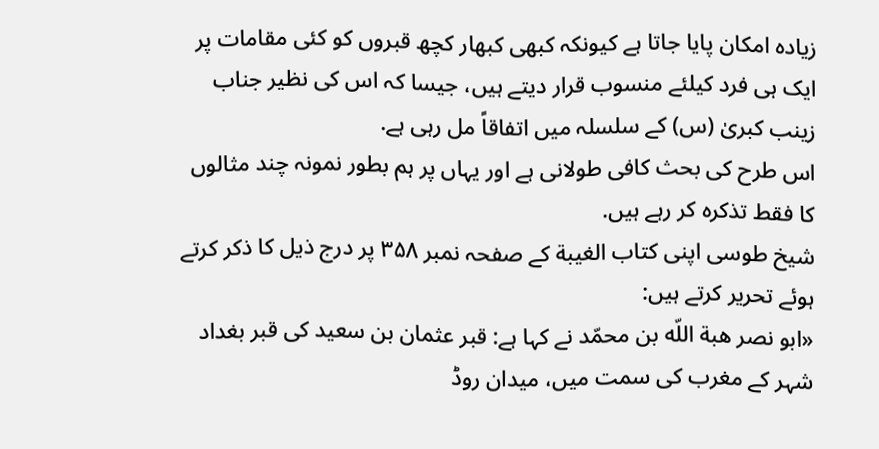زیادہ امکان پایا جاتا ہے کیونکہ کبھی کبھار کچھ قبروں کو کئی مقامات پر ایک ہی فرد کیلئے منسوب قرار دیتے ہیں، جیسا کہ اس کی نظیر جناب زینب کبریٰ (س) کے سلسلہ میں اتفاقاً مل رہی ہے.
اس طرح کی بحث کافی طولانی ہے اور یہاں پر ہم بطور نمونہ چند مثالوں کا فقط تذکرہ کر رہے ہیں.
شيخ طوسى اپنی كتاب الغيبة کے صفحہ نمبر ۳۵۸ پر درج ذیل کا ذکر کرتے ہوئے تحریر کرتے ہیں:
«ابو نصر هبة اللّه بن محمّد نے کہا ہے: قبر عثمان بن سعيد کی قبر بغداد شہر کے مغرب کی سمت میں، میدان روڈ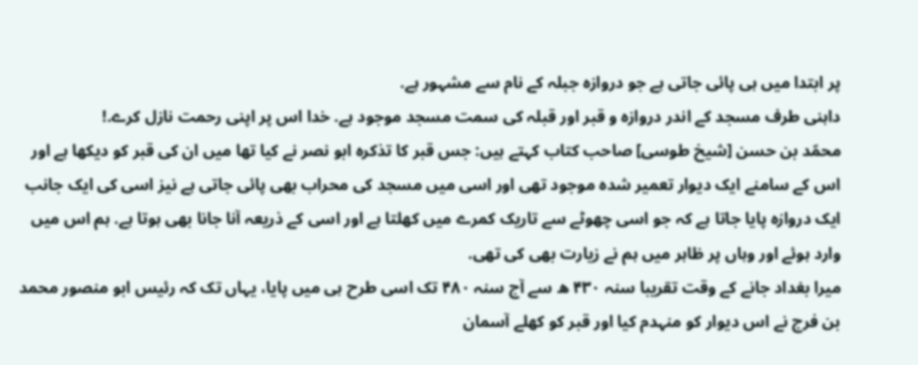پر ابتدا میں ہی پائی جاتی ہے جو دروازہ جبلہ کے نام سے مشہور ہے.
داہنی طرف مسجد کے اندر دروازہ و قبر اور قبلہ کی سمت مسجد موجود ہے. خدا اس پر اپنی رحمت نازل کرے.!
محمّد بن حسن [شیخ طوسى] صاحب كتاب کہتے ہیں: جس قبر کا تذکرہ ابو نصر نے کیا تھا میں ان کی قبر کو دیکھا ہے اور اس کے سامنے ایک دیوار تعمیر شدہ موجود تھی اور اسی میں مسجد کی محراب بھی پائی جاتی ہے نیز اسی کی ایک جانب ایک دروازہ پایا جاتا ہے کہ جو اسی چھوٹے سے تاریک کمرے میں کھلتا ہے اور اسی کے ذریعہ آنا جانا بھی ہوتا ہے. ہم اس میں وارد ہوئے اور وہاں پر ظاہر میں ہم نے زیارت بھی کی تھی.
میرا بغداد جانے کے وقت تقریبا سنہ ۴۳۰ ھ سے آج سنہ ۴۸۰ تک اسی طرح ہی میں پایا، یہاں تک کہ رئیس ابو منصور محمد بن فرج نے اس دیوار کو منہدم کیا اور قبر کو کھلے آسمان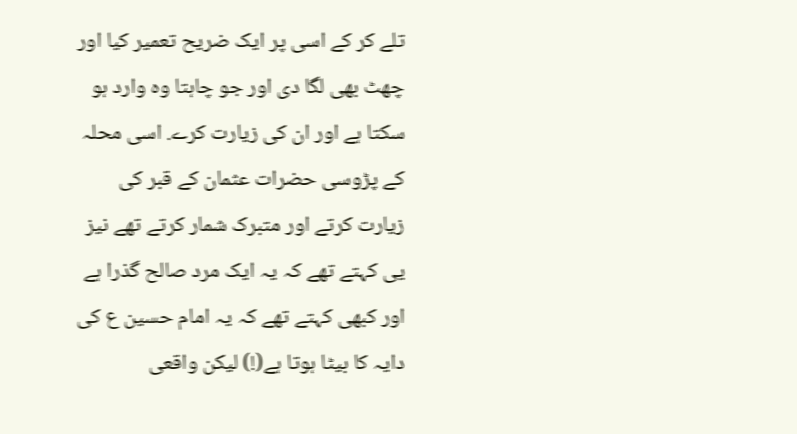تلے کر کے اسی پر ایک ضریح تعمیر کیا اور چھٹ بھی لگا دی اور جو چاہتا وہ وارد ہو سکتا ہے اور ان کی زیارت کرے. اسی محلہ کے پڑوسی حضرات عثمان کے قبر کی زیارت کرتے اور متبرک شمار کرتے تھے نیز یی کہتے تھے کہ یہ ایک مرد صالح گذرا ہے اور کبھی کہتے تھے کہ یہ امام حسین ع کی دایہ کا بیٹا ہوتا ہے(!) لیکن واقعی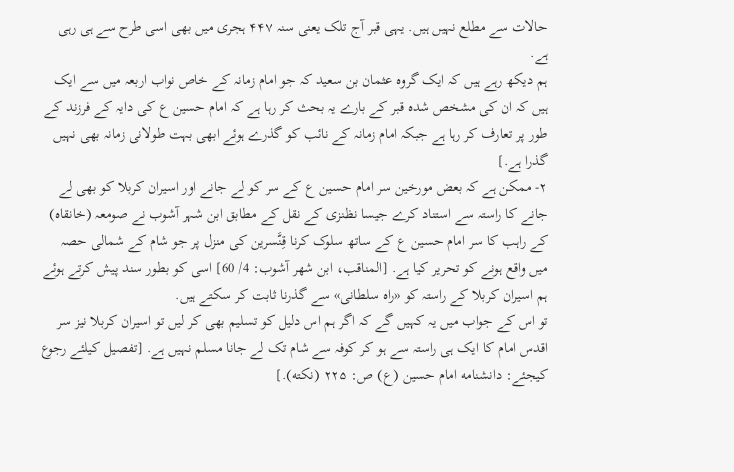حالات سے مطلع نہیں ہیں. یہی قبر آج تلک یعنی سنہ ۴۴۷ ہجری میں بھی اسی طرح سے ہی رہی ہے.
ہم دیکھ رہے ہیں کہ ایک گروہ عثمان بن سعید کہ جو امام زمانہ کے خاص نواب اربعہ میں سے ایک ہیں کہ ان کی مشخص شدہ قبر کے بارے یہ بحث کر رہا ہے کہ امام حسین ع کی دایہ کے فرزند کے طور پر تعارف کر رہا ہے جبکہ امام زمانہ کے نائب کو گذرے ہوئے ابھی بہت طولانی زمانہ بھی نہیں گذرا ہے.]
۲- ممکن ہے کہ بعض مورخین سر امام حسین ع کے سر کو لے جانے اور اسیران کربلا کو بھی لے جانے کا راستہ سے استناد کرے جیسا نظنزی کے نقل کے مطابق ابن شہر آشوب نے صومعہ (خانقاہ) کے راہب کا سر امام حسین ع کے ساتھ سلوک کرنا قِنَّسرین کی منزل پر جو شام کے شمالی حصہ میں واقع ہونے کو تحریر کیا ہے. [المناقب، ابن شهر آشوب: 4/ 60] اسی کو بطور سند پیش کرتے ہوئے ہم اسیران کربلا کے راستہ کو «راہ سلطانی» سے گذرنا ثابت کر سکتے ہیں.
تو اس کے جواب میں یہ کہیں گے کہ اگر ہم اس دلیل کو تسلیم بھی کر لیں تو اسیران کربلا نیز سر اقدس امام کا ایک ہی راستہ سے ہو کر کوفہ سے شام تک لے جانا مسلم نہیں ہے. [تفصیل کیلئے رجوع کیجئے: دانشنامه امام حسین (ع) ص: ۲۲۵ (نكته).]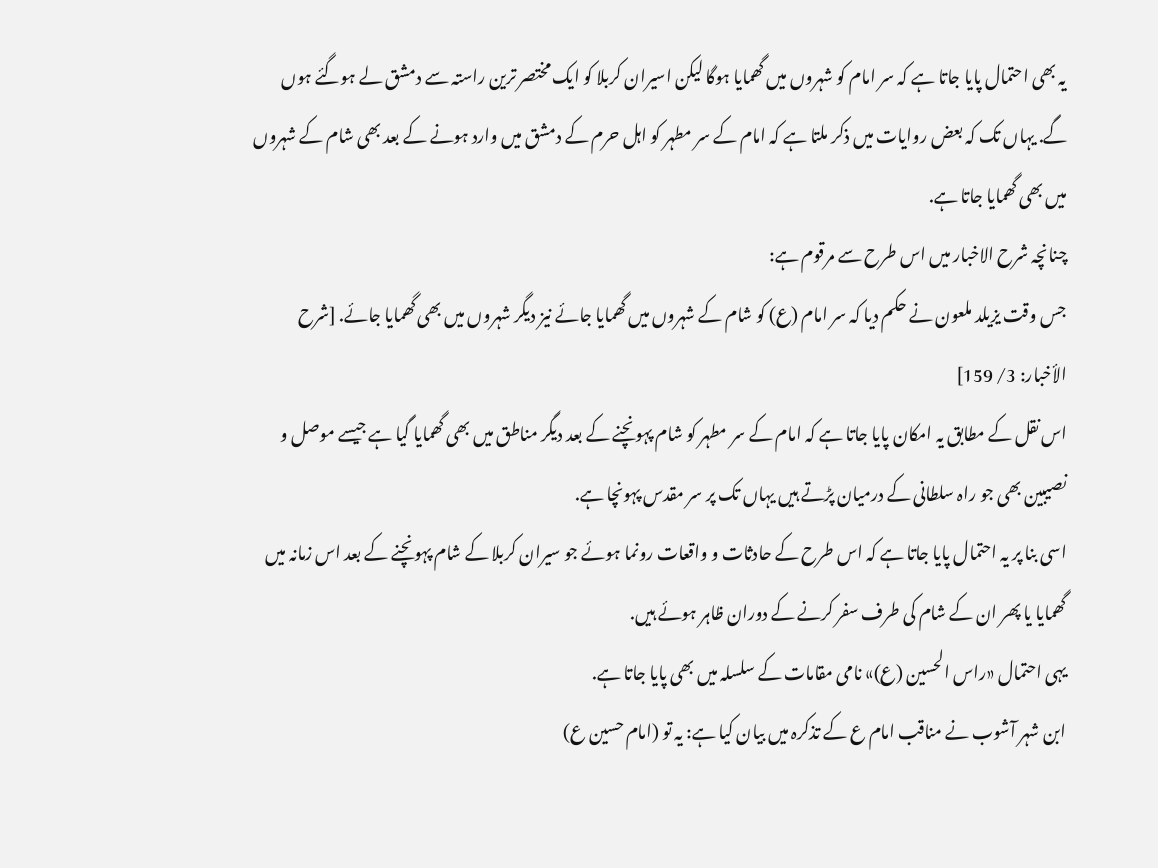یہ بھی احتمال پایا جاتا ہے کہ سر امام کو شہروں میں گھمایا ہوگا لیکن اسیران کربلا کو ایک مختصر ترین راستہ سے دمشق لے ہوگئے ہوں گے. یہاں تک کہ بعض روایات میں ذکر ملتا ہے کہ امام کے سر مطہر کو اہل حرم کے دمشق میں وارد ہونے کے بعد بھی شام کے شہروں میں بھی گھمایا جاتا ہے.
چنانچہ شرح الاخبار میں اس طرح سے مرقوم ہے:
جس وقت یزیلد ملعون نے حکم دیا کہ سر امام (ع) کو شام کے شہروں میں گھمایا جائے نیز دیگر شہروں میں بھی گھمایا جائے. [شرح الأخبار: 3/ 159]
اس نقل کے مطابق یہ امکان پایا جاتا ہے کہ امام کے سر مطہر کو شام پہونچنے کے بعد دیگر مناطق میں بھی گھمایا گیا ہے جیسے موصل و نصیبین بھی جو راہ سلطانی کے درمیان پڑتے ہیں یہاں تک پر سر مقدس پہونچا ہے.
اسی بنا پر یہ احتمال پایا جاتا ہے کہ اس طرح کے حادثات و واقعات رونما ہوئے جو سیران کربلا کے شام پہونچنے کے بعد اس زمانہ میں گھمایا یا پھر ان کے شام کی طرف سفر کرنے کے دوران ظاہر ہوئے ہیں.
یہی احتمال «راس الحسین (ع)» نامی مقامات کے سلسلہ میں بھی پایا جاتا ہے.
ابن شہر آشوب نے مناقب امام ع کے تذکرہ میں بیان کیا ہے: یہ تو (امام حسین ع)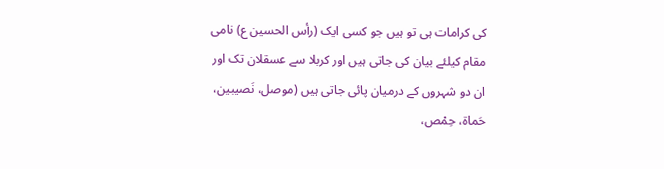کی کرامات ہی تو ہیں جو کسی ایک (رأس الحسین ع) نامی مقام کیلئے بیان کی جاتی ہیں اور کربلا سے عسقلان تک اور ان دو شہروں کے درمیان پائی جاتی ہیں (موصل، نَصیبین، حَماۃ، حِمْص،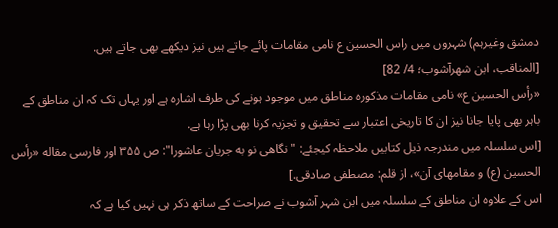دمشق وغیرہم) شہروں میں راس الحسین ع نامی مقامات پائے جاتے ہیں نیز دیکھے بھی جاتے ہیں.
[المناقب، ابن شهرآشوب؛ 4/ 82]
«رأس الحسين ع» نامی مقامات مذکورہ مناطق میں موجود ہونے کی طرف اشارہ ہے اور یہاں تک کہ ان مناطق کے باہر بھی پایا جانا نیز ان کا تاریخی اعتبار سے تحقیق و تجزیہ کرنا بھی پڑا رہا ہے.
[اس سلسلہ میں مندرجہ ذیل کتابیں ملاحظہ کیجئے: "نگاهى نو به جريان عاشورا": ص ۳۵۵ اور فارسی مقاله «رأس الحسين (ع) و مقامهاى آن»، از قلم: مصطفى صادقى.]
اس کے علاوہ ان مناطق کے سلسلہ میں ابن شہر آشوب نے صراحت کے ساتھ ذکر ہی نہیں کیا ہے کہ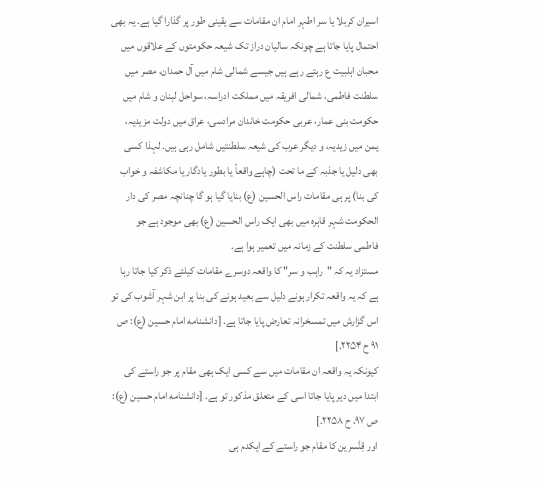اسیران کربلا یا سر اطہر امام ان مقامات سے یقینی طور پر گذارا گیا ہے. یہ بھی احتمال پایا جاتا ہے چونکہ سالیان دراز تک شیعہ حکومتوں کے علاقوں میں محبان اہلبیت ع رہتے رہے ہیں جیسے شمالی شام میں آل حمدان، مصر میں سلطنت فاطمی، شمالی افریقہ میں مملکت ادراسہ، سواحل لبنان و شام میں حکومت بنی عمار، عربی حکومت خاندان مرادسی، عراق میں دولت مزیدیہ، یمن میں زیدیہ، و دیگر عرب کی شیعہ سلطنتیں شامل رہی ہیں. لہذا کسی بھی دلیل یا جذبہ کے ما تحت (چاہے واقعاً یا بطور یادگار یا مکاشفہ و خواب کی بنا) پر ہی مقامات راس الحسین (ع) بنایا گیا ہو گا چنانچہ مصر کی دار الحکومت شہر قاہرہ میں بھی ایک راس الحسین (ع) بھی موجود ہے جو فاطمی سلطنت کے زمانہ میں تعمیر ہوا ہے.
مستزاد یہ کہ "راہب و سر" کا واقعہ دوسرے مقامات کیلئے ذکر کیا جاتا رہا ہے کہ یہ واقعہ تکرار ہونے دلیل سے بعید ہونے کی بنا پر ابن شہر آشوب کی تو اس گزارش میں تمسخرانہ تعارض پایا جاتا ہے. [دانشنامه امام حسین (ع): ص ۹۱ ح ۲۲۵۴.]
کیونکہ یہ واقعہ ان مقامات میں سے کسی ایک ہھی مقام پر جو راستے کی ابتدا میں دیر پایا جاتا اسی کے متعلق مذکور تو ہے. [دانشنامه امام حسین (ع): ص ۹۷، ح ۲۲۵۸.]
اور قِنَّسرین کا مقام جو راستے کے ایکدم ہی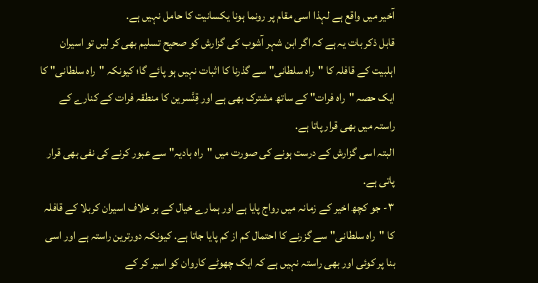آخیر میں واقع ہے لہذا اسی مقام پر رونما ہونا یکسانیت کا حامل نہیں ہے.
قابل ذکر بات یہ ہے کہ اگر ابن شہر آشوب کی گزارش کو صحیح تسلیم بھی کر لیں تو اسیران اہلبیت کے قافلہ کا "راہ سلطانی" سے گذرنا کا اثبات نہیں ہو پائے گا؛ کیونکہ "راہ سلطانی" کا ایک حصہ "راہ فرات" کے ساتھ مشترک بھی ہے اور قِنَّسرین کا منطقہ فرات کے کنارے کے راستہ میں بھی قرار پاتا ہے.
البتہ اسی گزارش کے درست ہونے کی صورت میں "راہ بادیہ" سے عبور کرنے کی نفی بھی قرار پاتی ہے.
۳- جو کچھ اخیر کے زمانہ میں رواج پایا ہے اور ہمارے خیال کے بر خلاف اسیران کربلا کے قافلہ کا "راہ سلطانی" سے گزرنے کا احتمال کم از کم پایا جاتا ہے. کیونکہ دورترین راستہ ہے اور اسی بنا پر کوئی اور بھی راستہ نہیں ہے کہ ایک چھوٹے کاروان کو اسیر کر کے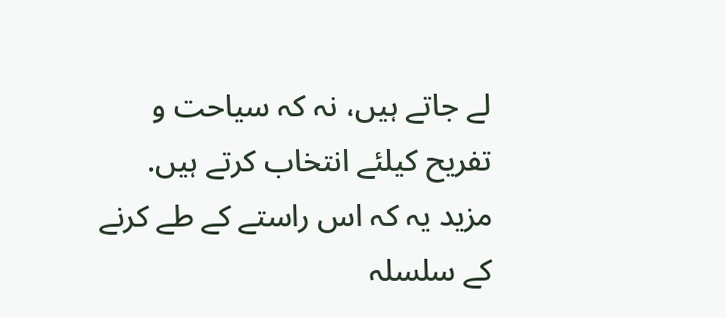لے جاتے ہیں، نہ کہ سیاحت و تفریح کیلئے انتخاب کرتے ہیں. مزید یہ کہ اس راستے کے طے کرنے کے سلسلہ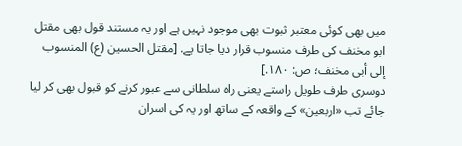میں بھی کوئی معتبر ثبوت بھی موجود نہیں ہے اور یہ مستند قول بھی مقتل ابو مخنف کی طرف منسوب قرار دیا جاتا یے. [مقتل الحسين (ع) المنسوب إلى أبى مخنف؛ ص: ۱۸۰.]
دوسری طرف طویل راستے یعنی راہ سلطانی سے عبور کرنے کو قبول بھی کر لیا جائے تب «اربعین» کے واقعہ کے ساتھ اور یہ کی اسران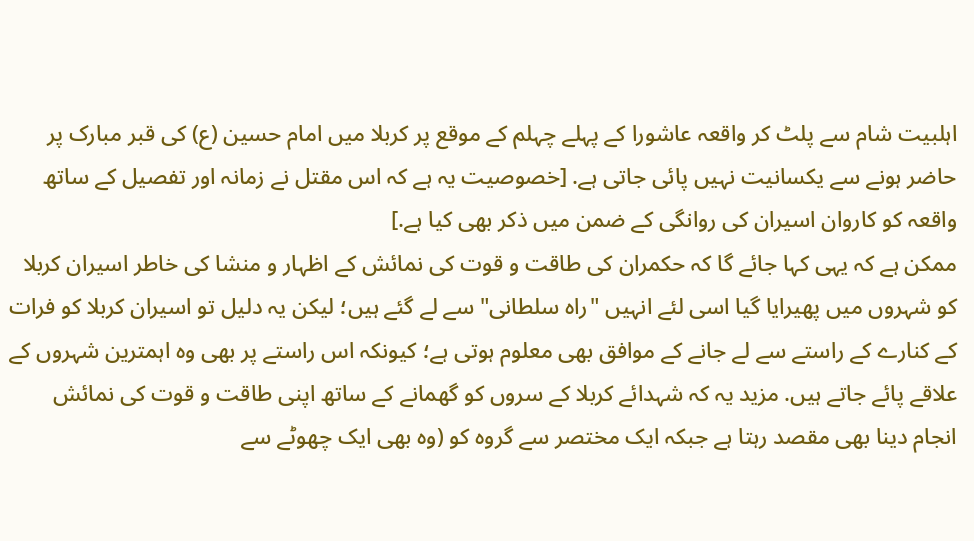اہلبیت شام سے پلٹ کر واقعہ عاشورا کے پہلے چہلم کے موقع پر کربلا میں امام حسین (ع) کی قبر مبارک پر حاضر ہونے سے یکسانیت نہیں پائی جاتی ہے. [خصوصیت یہ ہے کہ اس مقتل نے زمانہ اور تفصیل کے ساتھ واقعہ کو کاروان اسیران کی روانگی کے ضمن میں ذکر بھی کیا ہے.]
ممكن ہے کہ یہی کہا جائے گا کہ حکمران کی طاقت و قوت کی نمائش کے اظہار و منشا کی خاطر اسیران کربلا کو شہروں میں پھیرایا گیا اسی لئے انہیں "راہ سلطانی" سے لے گئے ہیں؛ لیکن یہ دلیل تو اسیران کربلا کو فرات کے کنارے کے راستے سے لے جانے کے موافق بھی معلوم ہوتی ہے؛ کیونکہ اس راستے پر بھی وہ اہمترین شہروں کے علاقے پائے جاتے ہیں. مزید یہ کہ شہدائے کربلا کے سروں کو گھمانے کے ساتھ اپنی طاقت و قوت کی نمائش انجام دینا بھی مقصد رہتا ہے جبکہ ایک مختصر سے گروہ کو (وہ بھی ایک چھوٹے سے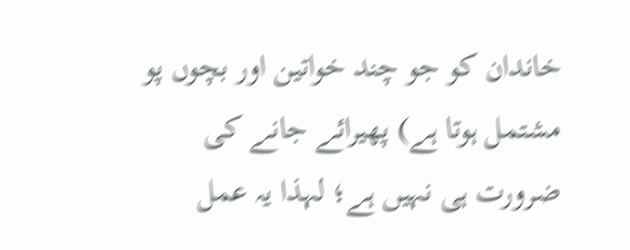خاندان کو جو چند خواتین اور بچوں پو مشتمل ہوتا ہے) پھیرائے جانے کی ضرورت ہی نہیں ہے؛ لہذا یہ عمل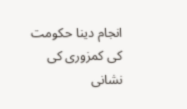انجام دینا حکومت کی کمزوری کی نشانی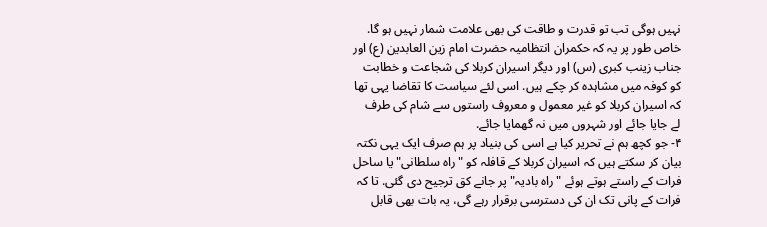نہیں ہوگی تب تو قدرت و طاقت کی بھی علامت شمار نہیں ہو گا. خاص طور پر یہ کہ حکمران انتظامیہ حضرت امام زین العابدین (ع) اور جناب زینب کبری (س) اور دیگر اسیران کربلا کی شجاعت و خطابت کو کوفہ میں مشاہدہ کر چکے ہیں. اسی لئے سیاست کا تقاضا یہی تھا کہ اسیران کربلا کو غیر معمول و معروف راستوں سے شام کی طرف لے جایا جائے اور شہروں میں نہ گھمایا جائے.
۴- جو کچھ ہم نے تحریر کیا ہے اسی کی بنیاد پر ہم صرف ایک یہی نکتہ بیان کر سکتے ہیں کہ اسیران کربلا کے قافلہ کو "راہ سلطانی" یا ساحل فرات کے راستے ہوتے ہوئے "راہ بادیہ" پر جانے کق ترجیح دی گئی. تا کہ فرات کے پانی تک ان کی دسترسی برقرار رہے گی، یہ بات بھی قابل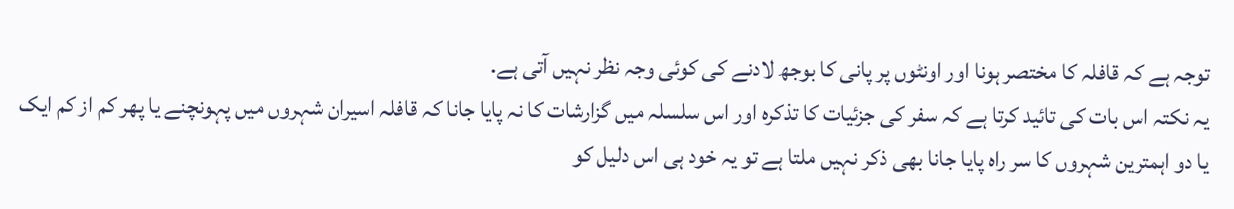توجہ ہے کہ قافلہ کا مختصر ہونا اور اونٹوں پر پانی کا بوجھ لادنے کی کوئی وجہ نظر نہیں آتی ہے.
یہ نکتہ اس بات کی تائید کرتا ہے کہ سفر کی جزئیات کا تذکرہ اور اس سلسلہ میں گزارشات کا نہ پایا جانا کہ قافلہ اسیران شہروں میں پہونچنے یا پھر کم از کم ایک یا دو اہمترین شہروں کا سر راہ پایا جانا بھی ذکر نہیں ملتا ہے تو یہ خود ہی اس دلیل کو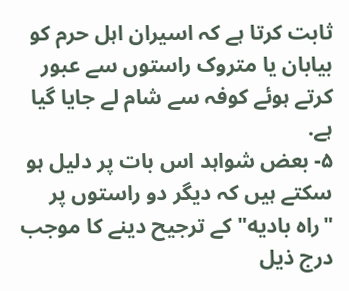ثابت کرتا ہے کہ اسیران اہل حرم کو بیابان یا متروک راستوں سے عبور کرتے ہوئے کوفہ سے شام لے جایا گیا ہے.
۵- بعض شواہد اس بات پر دلیل ہو سکتے ہیں کہ دیگر دو راستوں پر "راہ بادیه" کے ترجیح دینے کا موجب درج ذیل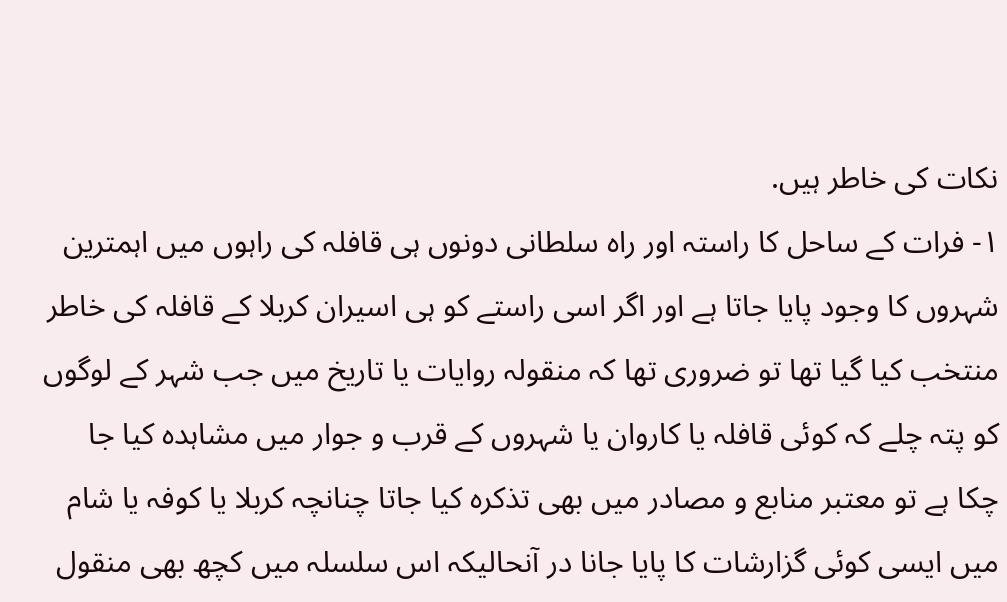نکات کی خاطر ہیں.
۱- فرات کے ساحل کا راستہ اور راہ سلطانی دونوں ہی قافلہ کی راہوں میں اہمترین شہروں کا وجود پایا جاتا ہے اور اگر اسی راستے کو ہی اسیران کربلا کے قافلہ کی خاطر منتخب کیا گیا تھا تو ضروری تھا کہ منقولہ روایات یا تاریخ میں جب شہر کے لوگوں کو پتہ چلے کہ کوئی قافلہ یا کاروان یا شہروں کے قرب و جوار میں مشاہدہ کیا جا چکا ہے تو معتبر منابع و مصادر میں بھی تذکرہ کیا جاتا چنانچہ کربلا یا کوفہ یا شام میں ایسی کوئی گزارشات کا پایا جانا در آنحالیکہ اس سلسلہ میں کچھ بھی منقول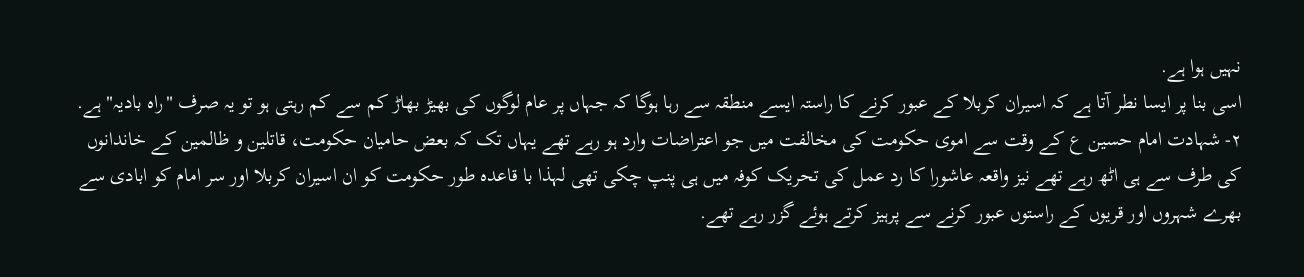نہیں ہوا ہے.
اسی بنا پر ایسا نطر آتا ہے کہ اسیران کربلا کے عبور کرنے کا راستہ ایسے منطقہ سے رہا ہوگا کہ جہاں پر عام لوگوں کی بھیڑ بھاڑ کم سے کم رہتی ہو تو یہ صرف "راہ بادیہ" ہے.
۲- شہادت امام حسین ع کے وقت سے اموی حکومت کی مخالفت میں جو اعتراضات وارد ہو رہے تھے یہاں تک کہ بعض حامیان حکومت، قاتلین و ظالمین کے خاندانوں کی طرف سے ہی اٹھ رہے تھے نیز واقعہ عاشورا کا رد عمل کی تحریک کوفہ میں ہی پنپ چکی تھی لہذا با قاعدہ طور حکومت کو ان اسیران کربلا اور سر امام کو ابادی سے بھرے شہروں اور قریوں کے راستوں عبور کرنے سے پرہیز کرتے ہوئے گزر رہے تھے.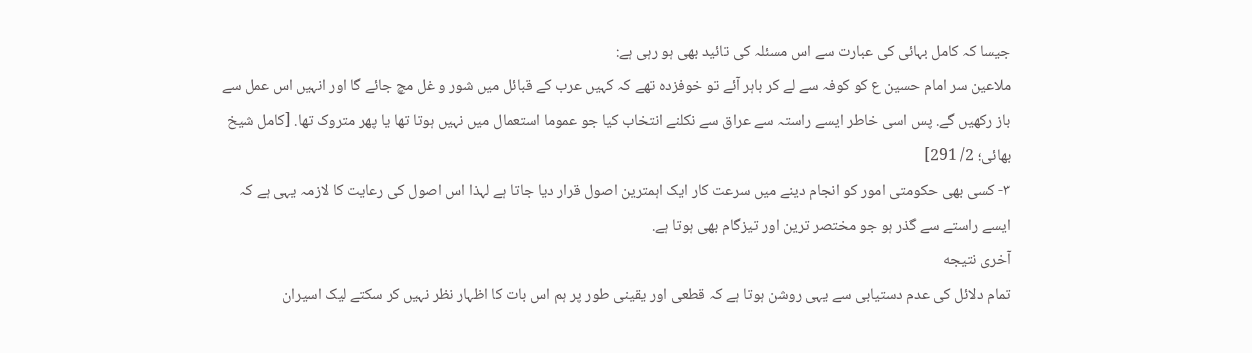جیسا کہ کامل بہائی کی عبارت سے اس مسئلہ کی تائید بھی ہو رہی ہے:
ملاعین سر امام حسین ع کو کوفہ سے لے کر باہر آئے تو خوفزدہ تھے کہ کہیں عرب کے قبائل میں شور و غل مچ جائے گا اور انہیں اس عمل سے باز رکھیں گے. پس اسی خاطر ایسے راستہ سے عراق سے نکلنے انتخاب کیا جو عموما استعمال میں نہیں ہوتا تھا یا پھر متروک تھا. [كامل شیخ بهائی؛ 2/ 291]
۳- کسی بھی حکومتی امور کو انجام دینے میں سرعت کار ایک اہمترین اصول قرار دیا جاتا ہے لہذا اس اصول کی رعایت کا لازمہ یہی ہے کہ ایسے راستے سے گذر ہو جو مختصر ترین اور تیزگام بھی ہوتا ہے.
آخری نتیجه
تمام دلائل کی عدم دستیابی سے یہی روشن ہوتا ہے کہ قطعی اور یقینی طور پر ہم اس بات کا اظہار نظر نہیں کر سکتے لیک اسیران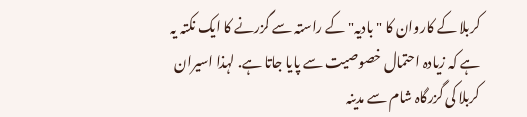کربلا کے کاروان کا "بادیہ" کے راستہ سے گزرنے کا ایک نکتہ یہ ہے کہ زیادہ احتمال خصوصیت سے پایا جاتا ہے. لہذا اسیران کربلا کی گزرگاہ شام سے مدینہ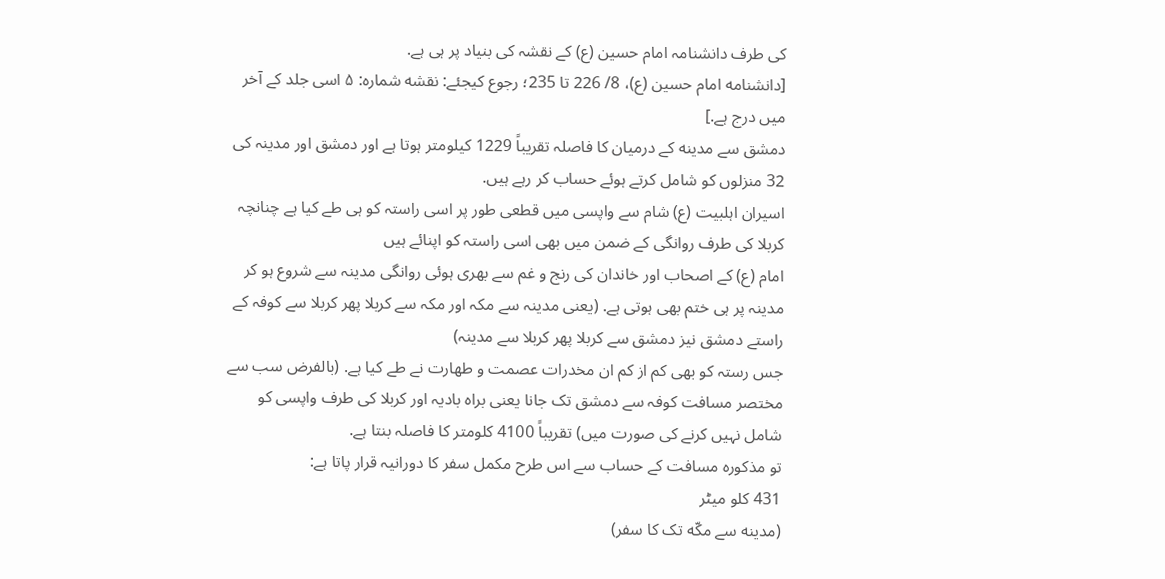کی طرف دانشنامہ امام حسین (ع) کے نقشہ کی بنیاد پر ہی ہے.
[دانشنامه امام حسین (ع)، 8/ 226 تا 235؛ رجوع کیجئے: نقشه شماره: ۵ اسی جلد کے آخر میں درج ہے.]
دمشق سے مدينه کے درمیان کا فاصلہ تقریباً 1229 كیلومتر ہوتا ہے اور دمشق اور مدینہ کی 32 منزلوں کو شامل کرتے ہوئے حساب کر رہے ہیں.
اسیران اہلبیت (ع) شام سے واپسی میں قطعی طور پر اسی راستہ کو ہی طے کیا ہے چنانچہ کربلا کی طرف روانگی کے ضمن میں بھی اسی راستہ کو اپنائے ہیں
امام (ع) کے اصحاب اور خاندان کی رنج و غم سے بھری ہوئی روانگی مدینہ سے شروع ہو کر مدینہ پر ہی ختم بھی ہوتی ہے. (یعنی مدینہ سے مکہ اور مکہ سے کربلا پھر کربلا سے کوفہ کے راستے دمشق نیز دمشق سے کربلا پھر کربلا سے مدینہ)
جس رستہ کو بھی کم از کم ان مخدرات عصمت و طهارت نے طے کیا ہے. (بالفرض سب سے مختصر مسافت کوفہ سے دمشق تک جانا یعنی براہ بادیہ اور کربلا کی طرف واپسی کو شامل نہیں کرنے کی صورت میں) تقریباً 4100 كلومتر کا فاصلہ بنتا ہے.
تو مذکوره مسافت کے حساب سے اس طرح مکمل سفر کا دورانیہ قرار پاتا ہے:
431 كلو میٹر
(مدینه سے مكّه تک کا سفر)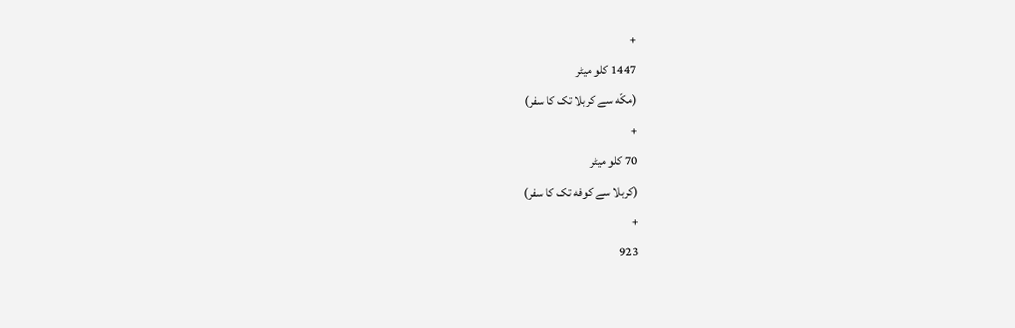+
1447 كلو میٹر
(مكّه سے كربلا تک کا سفر)
+
70 كلو میٹر
(كربلا سے كوفه تک کا سفر)
+
923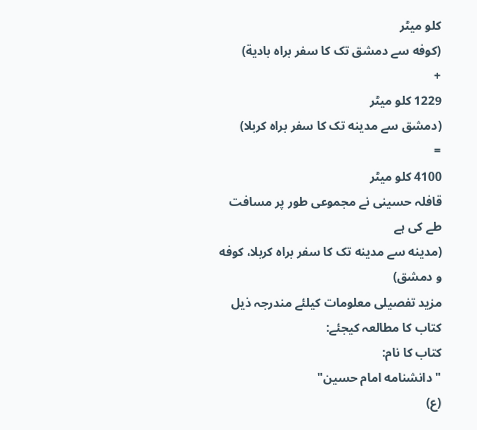كلو میٹر
(كوفه سے دمشق تک کا سفر براه بادية)
+
1229 كلو میٹر
(دمشق سے مدینه تک کا سفر براه كربلا)
=
4100 كلو میٹر
قافلہ حسینی نے مجموعی طور پر مسافت طے کی ہے
(مدينه سے مدينه تک کا سفر براه كربلا، كوفه و دمشق)
مزید تفصیلی معلومات کیلئے مندرجہ ذیل کتاب کا مطالعہ کیجئے:
کتاب كا نام:
"دانشنامه امام حسين"
(ع)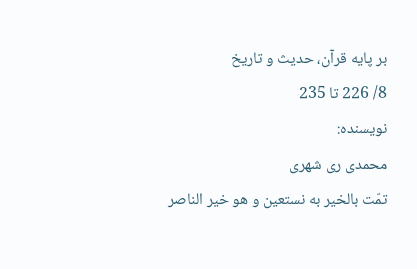بر پايه قرآن، حديث و تاریخ
8/ 226 تا 235
نویسنده:
محمدی ری شهری
تمّت بالخير به نستعين و هو خير الناصر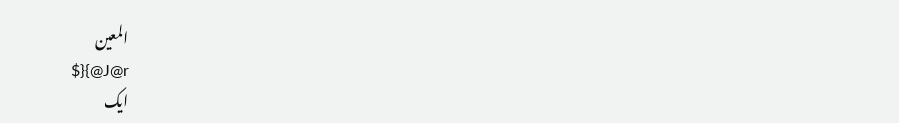المعين
$}{@J@r
ایک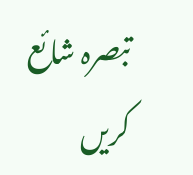تبصرہ شائع کریں